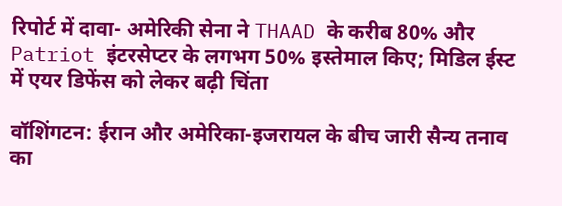रिपोर्ट में दावा- अमेरिकी सेना ने THAAD के करीब 80% और Patriot इंटरसेप्टर के लगभग 50% इस्तेमाल किए; मिडिल ईस्ट में एयर डिफेंस को लेकर बढ़ी चिंता

वॉशिंगटन: ईरान और अमेरिका-इजरायल के बीच जारी सैन्य तनाव का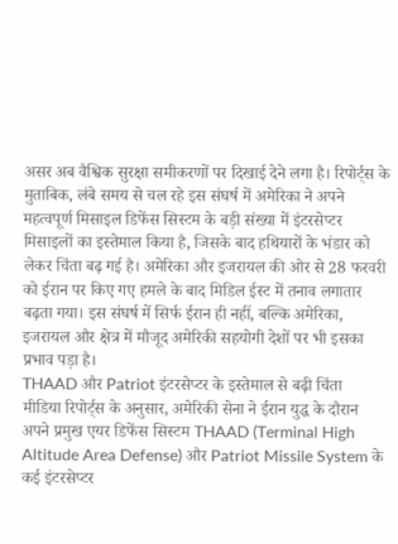असर अब वैश्विक सुरक्षा समीकरणों पर दिखाई देने लगा है। रिपोर्ट्स के मुताबिक, लंबे समय से चल रहे इस संघर्ष में अमेरिका ने अपने महत्वपूर्ण मिसाइल डिफेंस सिस्टम के बड़ी संख्या में इंटरसेप्टर मिसाइलों का इस्तेमाल किया है, जिसके बाद हथियारों के भंडार को लेकर चिंता बढ़ गई है। अमेरिका और इजरायल की ओर से 28 फरवरी को ईरान पर किए गए हमले के बाद मिडिल ईस्ट में तनाव लगातार बढ़ता गया। इस संघर्ष में सिर्फ ईरान ही नहीं, बल्कि अमेरिका, इजरायल और क्षेत्र में मौजूद अमेरिकी सहयोगी देशों पर भी इसका प्रभाव पड़ा है।
THAAD और Patriot इंटरसेप्टर के इस्तेमाल से बढ़ी चिंता
मीडिया रिपोर्ट्स के अनुसार, अमेरिकी सेना ने ईरान युद्ध के दौरान अपने प्रमुख एयर डिफेंस सिस्टम THAAD (Terminal High Altitude Area Defense) और Patriot Missile System के कई इंटरसेप्टर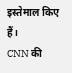इस्तेमाल किए हैं।
CNN की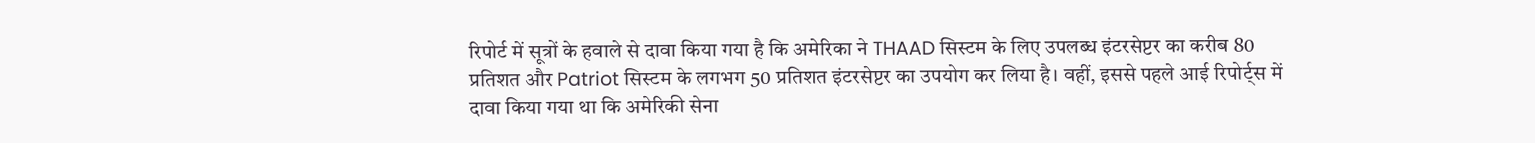रिपोर्ट में सूत्रों के हवाले से दावा किया गया है कि अमेरिका ने THAAD सिस्टम के लिए उपलब्ध इंटरसेप्टर का करीब 80 प्रतिशत और Patriot सिस्टम के लगभग 50 प्रतिशत इंटरसेप्टर का उपयोग कर लिया है। वहीं, इससे पहले आई रिपोर्ट्स में दावा किया गया था कि अमेरिकी सेना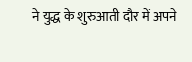ने युद्ध के शुरुआती दौर में अपने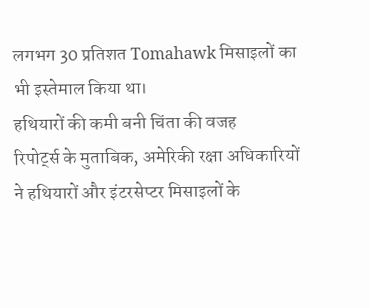लगभग 30 प्रतिशत Tomahawk मिसाइलों का भी इस्तेमाल किया था।
हथियारों की कमी बनी चिंता की वजह
रिपोर्ट्स के मुताबिक, अमेरिकी रक्षा अधिकारियों ने हथियारों और इंटरसेप्टर मिसाइलों के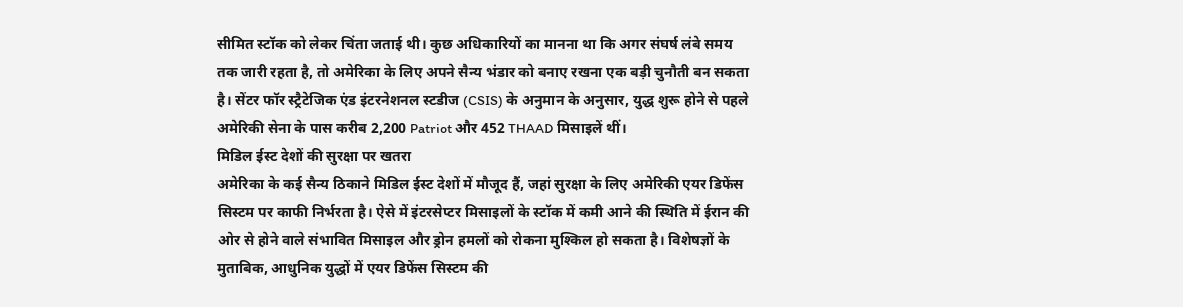सीमित स्टॉक को लेकर चिंता जताई थी। कुछ अधिकारियों का मानना था कि अगर संघर्ष लंबे समय तक जारी रहता है, तो अमेरिका के लिए अपने सैन्य भंडार को बनाए रखना एक बड़ी चुनौती बन सकता है। सेंटर फॉर स्ट्रैटेजिक एंड इंटरनेशनल स्टडीज (CSIS) के अनुमान के अनुसार, युद्ध शुरू होने से पहले अमेरिकी सेना के पास करीब 2,200 Patriot और 452 THAAD मिसाइलें थीं।
मिडिल ईस्ट देशों की सुरक्षा पर खतरा
अमेरिका के कई सैन्य ठिकाने मिडिल ईस्ट देशों में मौजूद हैं, जहां सुरक्षा के लिए अमेरिकी एयर डिफेंस सिस्टम पर काफी निर्भरता है। ऐसे में इंटरसेप्टर मिसाइलों के स्टॉक में कमी आने की स्थिति में ईरान की ओर से होने वाले संभावित मिसाइल और ड्रोन हमलों को रोकना मुश्किल हो सकता है। विशेषज्ञों के मुताबिक, आधुनिक युद्धों में एयर डिफेंस सिस्टम की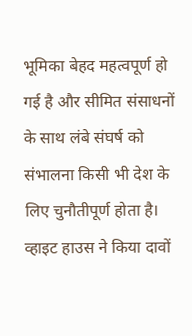भूमिका बेहद महत्वपूर्ण हो गई है और सीमित संसाधनों के साथ लंबे संघर्ष को संभालना किसी भी देश के लिए चुनौतीपूर्ण होता है।
व्हाइट हाउस ने किया दावों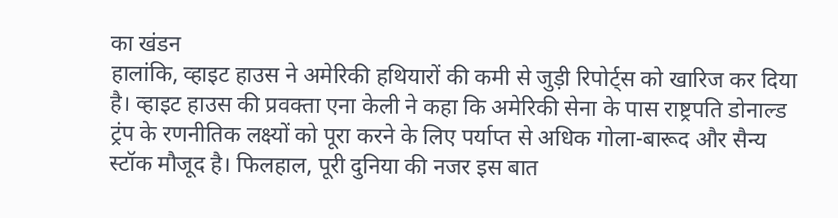का खंडन
हालांकि, व्हाइट हाउस ने अमेरिकी हथियारों की कमी से जुड़ी रिपोर्ट्स को खारिज कर दिया है। व्हाइट हाउस की प्रवक्ता एना केली ने कहा कि अमेरिकी सेना के पास राष्ट्रपति डोनाल्ड ट्रंप के रणनीतिक लक्ष्यों को पूरा करने के लिए पर्याप्त से अधिक गोला-बारूद और सैन्य स्टॉक मौजूद है। फिलहाल, पूरी दुनिया की नजर इस बात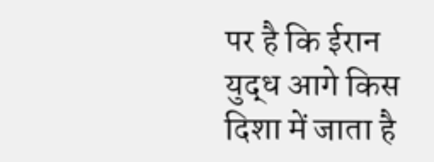पर है कि ईरान युद्ध आगे किस दिशा में जाता है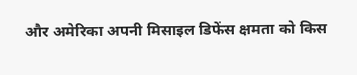और अमेरिका अपनी मिसाइल डिफेंस क्षमता को किस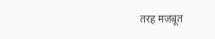तरह मजबूत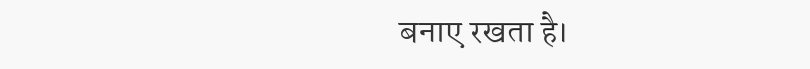बनाए रखता है।